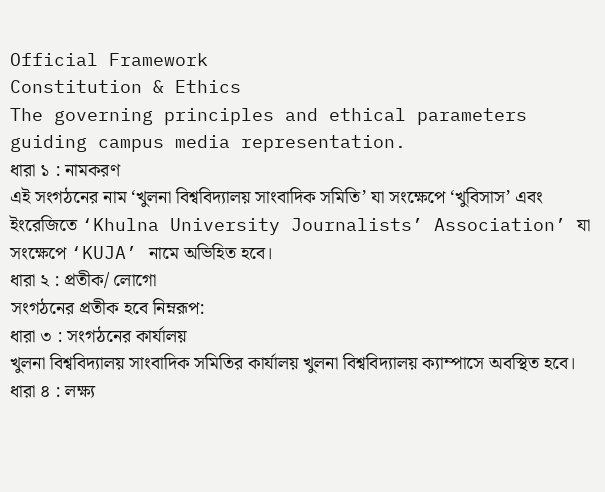Official Framework
Constitution & Ethics
The governing principles and ethical parameters guiding campus media representation.
ধারা ১ : নামকরণ
এই সংগঠনের নাম ‘খুলনা বিশ্ববিদ্যালয় সাংবাদিক সমিতি’ যা সংক্ষেপে ‘খুবিসাস’ এবং ইংরেজিতে ‘Khulna University Journalists’ Association’ যা সংক্ষেপে ‘KUJA’ নামে অভিহিত হবে।
ধারা ২ : প্রতীক/ লোগো
সংগঠনের প্রতীক হবে নিম্নরূপ:
ধারা ৩ : সংগঠনের কার্যালয়
খুলনা বিশ্ববিদ্যালয় সাংবাদিক সমিতির কার্যালয় খুলনা বিশ্ববিদ্যালয় ক্যাম্পাসে অবস্থিত হবে।
ধারা ৪ : লক্ষ্য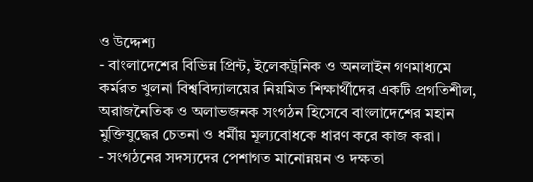ও উদ্দেশ্য
- বাংলাদেশের বিভিন্ন প্রিন্ট, ইলেকট্রনিক ও অনলাইন গণমাধ্যমে কর্মরত খুলনা বিশ্ববিদ্যালয়ের নিয়মিত শিক্ষার্থীদের একটি প্রগতিশীল, অরাজনৈতিক ও অলাভজনক সংগঠন হিসেবে বাংলাদেশের মহান মুক্তিযুদ্ধের চেতনা ও ধর্মীয় মূল্যবোধকে ধারণ করে কাজ করা।
- সংগঠনের সদস্যদের পেশাগত মানোন্নয়ন ও দক্ষতা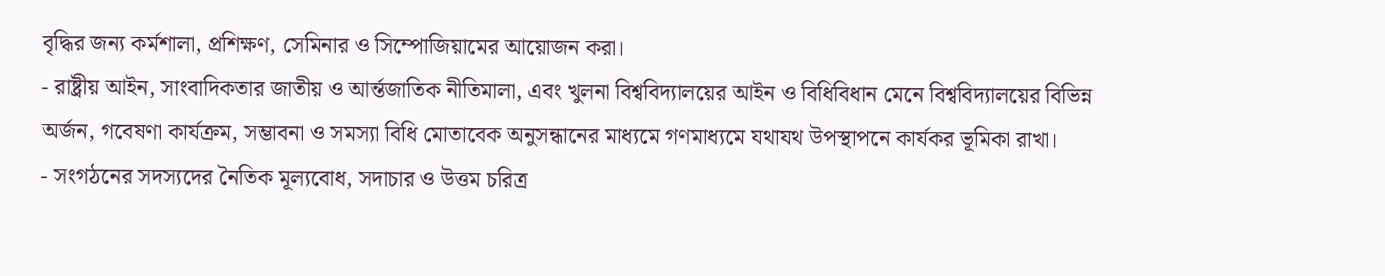বৃদ্ধির জন্য কর্মশালা, প্রশিক্ষণ, সেমিনার ও সিম্পোজিয়ামের আয়োজন করা।
- রাষ্ট্রীয় আইন, সাংবাদিকতার জাতীয় ও আর্ন্তজাতিক নীতিমালা, এবং খুলনা বিশ্ববিদ্যালয়ের আইন ও বিধিবিধান মেনে বিশ্ববিদ্যালয়ের বিভিন্ন অর্জন, গবেষণা কার্যক্রম, সম্ভাবনা ও সমস্যা বিধি মোতাবেক অনুসন্ধানের মাধ্যমে গণমাধ্যমে যথাযথ উপস্থাপনে কার্যকর ভূমিকা রাখা।
- সংগঠনের সদস্যদের নৈতিক মূল্যবোধ, সদাচার ও উত্তম চরিত্র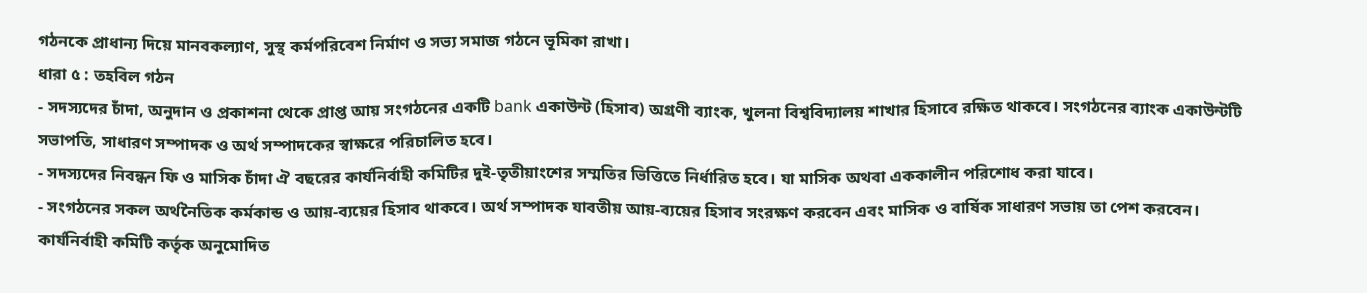গঠনকে প্রাধান্য দিয়ে মানবকল্যাণ, সুস্থ কর্মপরিবেশ নির্মাণ ও সভ্য সমাজ গঠনে ভূমিকা রাখা।
ধারা ৫ : তহবিল গঠন
- সদস্যদের চাঁদা, অনুদান ও প্রকাশনা থেকে প্রাপ্ত আয় সংগঠনের একটি bank একাউন্ট (হিসাব) অগ্রণী ব্যাংক, খুলনা বিশ্ববিদ্যালয় শাখার হিসাবে রক্ষিত থাকবে। সংগঠনের ব্যাংক একাউন্টটি সভাপতি, সাধারণ সম্পাদক ও অর্থ সম্পাদকের স্বাক্ষরে পরিচালিত হবে।
- সদস্যদের নিবন্ধন ফি ও মাসিক চাঁদা ঐ বছরের কার্যনির্বাহী কমিটির দুই-তৃতীয়াংশের সম্মতির ভিত্তিতে নির্ধারিত হবে। যা মাসিক অথবা এককালীন পরিশোধ করা যাবে।
- সংগঠনের সকল অর্থনৈতিক কর্মকান্ড ও আয়-ব্যয়ের হিসাব থাকবে। অর্থ সম্পাদক যাবতীয় আয়-ব্যয়ের হিসাব সংরক্ষণ করবেন এবং মাসিক ও বার্ষিক সাধারণ সভায় তা পেশ করবেন। কার্যনির্বাহী কমিটি কর্তৃক অনুমোদিত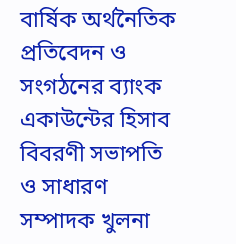বার্ষিক অর্থনৈতিক প্রতিবেদন ও সংগঠনের ব্যাংক একাউন্টের হিসাব বিবরণী সভাপতি ও সাধারণ সম্পাদক খুলনা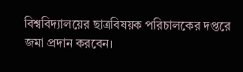বিশ্ববিদ্যালয়ের ছাত্রবিষয়ক পরিচালকের দপ্তরে জমা প্রদান করবেন।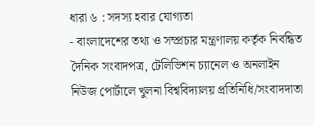ধারা ৬ : সদস্য হবার যোগ্যতা
- বাংলাদেশের তথ্য ও সম্প্রচার মন্ত্রণালয় কর্তৃক নিবন্ধিত দৈনিক সংবাদপত্র, টেলিভিশন চ্যানেল ও অনলাইন নিউজ পোর্টালে খুলনা বিশ্ববিদ্যালয় প্রতিনিধি/সংবাদদাতা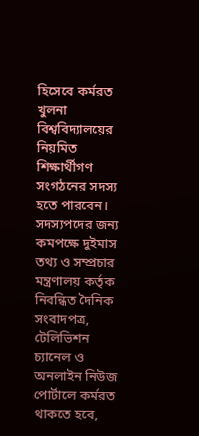হিসেবে কর্মরত খুলনা বিশ্ববিদ্যালয়ের নিয়মিত শিক্ষার্থীগণ সংগঠনের সদস্য হতে পারবেন। সদস্যপদের জন্য কমপক্ষে দুইমাস তথ্য ও সম্প্রচার মন্ত্রণালয় কর্তৃক নিবন্ধিত দৈনিক সংবাদপত্র, টেলিভিশন চ্যানেল ও অনলাইন নিউজ পোর্টালে কর্মরত থাকতে হবে,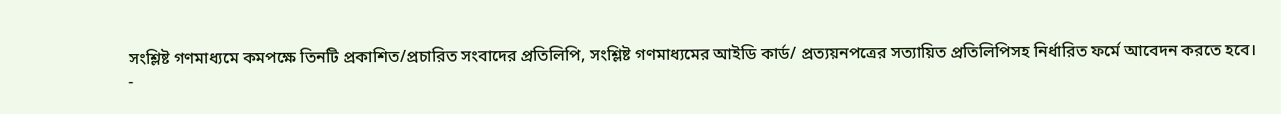সংশ্লিষ্ট গণমাধ্যমে কমপক্ষে তিনটি প্রকাশিত/প্রচারিত সংবাদের প্রতিলিপি, সংশ্লিষ্ট গণমাধ্যমের আইডি কার্ড/ প্রত্যয়নপত্রের সত্যায়িত প্রতিলিপিসহ নির্ধারিত ফর্মে আবেদন করতে হবে।
-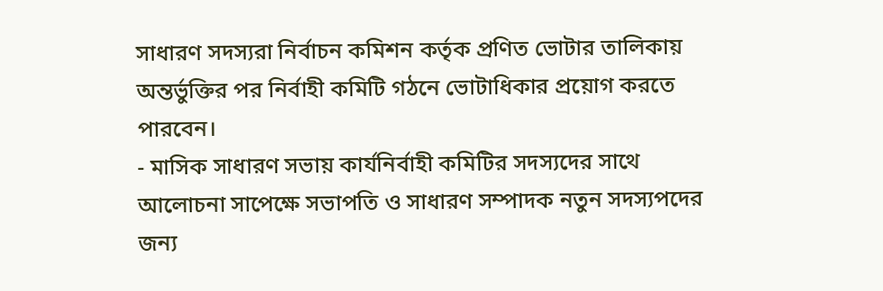সাধারণ সদস্যরা নির্বাচন কমিশন কর্তৃক প্রণিত ভোটার তালিকায় অন্তর্ভুক্তির পর নির্বাহী কমিটি গঠনে ভোটাধিকার প্রয়োগ করতে পারবেন।
- মাসিক সাধারণ সভায় কার্যনির্বাহী কমিটির সদস্যদের সাথে আলোচনা সাপেক্ষে সভাপতি ও সাধারণ সম্পাদক নতুন সদস্যপদের জন্য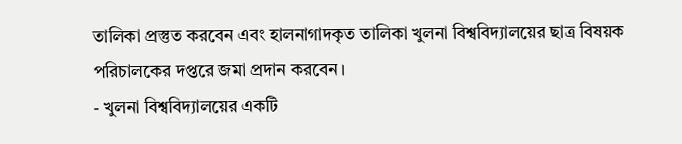তালিকা প্রস্তুত করবেন এবং হালনাগাদকৃত তালিকা খুলনা বিশ্ববিদ্যালয়ের ছাত্র বিষয়ক পরিচালকের দপ্তরে জমা প্রদান করবেন।
- খুলনা বিশ্ববিদ্যালয়ের একটি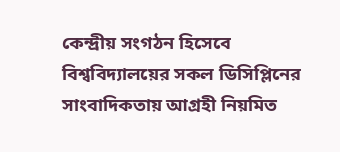কেন্দ্রীয় সংগঠন হিসেবে বিশ্ববিদ্যালয়ের সকল ডিসিপ্লিনের সাংবাদিকতায় আগ্রহী নিয়মিত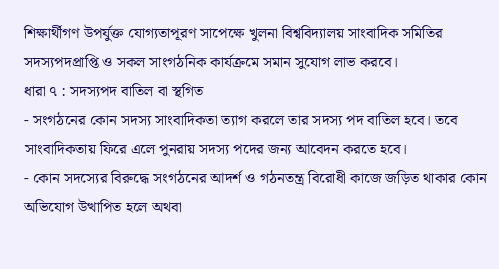শিক্ষার্থীগণ উপর্যুক্ত যোগ্যতাপূরণ সাপেক্ষে খুলনা বিশ্ববিদ্যালয় সাংবাদিক সমিতির সদস্যপদপ্রাপ্তি ও সকল সাংগঠনিক কার্যক্রমে সমান সুযোগ লাভ করবে।
ধারা ৭ : সদস্যপদ বাতিল বা স্থগিত
- সংগঠনের কোন সদস্য সাংবাদিকতা ত্যাগ করলে তার সদস্য পদ বাতিল হবে। তবে সাংবাদিকতায় ফিরে এলে পুনরায় সদস্য পদের জন্য আবেদন করতে হবে।
- কোন সদস্যের বিরুদ্ধে সংগঠনের আদর্শ ও গঠনতন্ত্র বিরোধী কাজে জড়িত থাকার কোন অভিযোগ উত্থাপিত হলে অথবা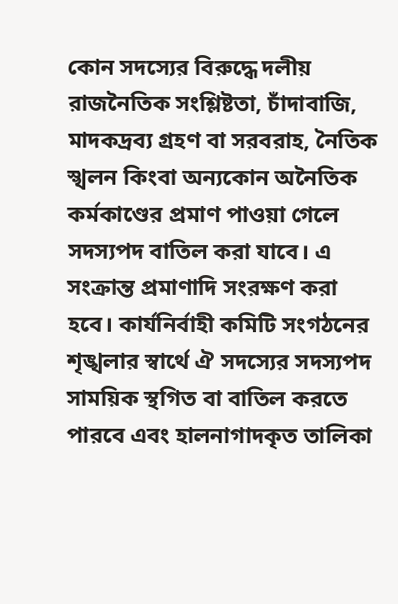কোন সদস্যের বিরুদ্ধে দলীয় রাজনৈতিক সংশ্লিষ্টতা, চাঁদাবাজি, মাদকদ্রব্য গ্রহণ বা সরবরাহ, নৈতিক স্খলন কিংবা অন্যকোন অনৈতিক কর্মকাণ্ডের প্রমাণ পাওয়া গেলে সদস্যপদ বাতিল করা যাবে। এ সংক্রান্ত প্রমাণাদি সংরক্ষণ করা হবে। কার্যনির্বাহী কমিটি সংগঠনের শৃঙ্খলার স্বার্থে ঐ সদস্যের সদস্যপদ সাময়িক স্থগিত বা বাতিল করতে পারবে এবং হালনাগাদকৃত তালিকা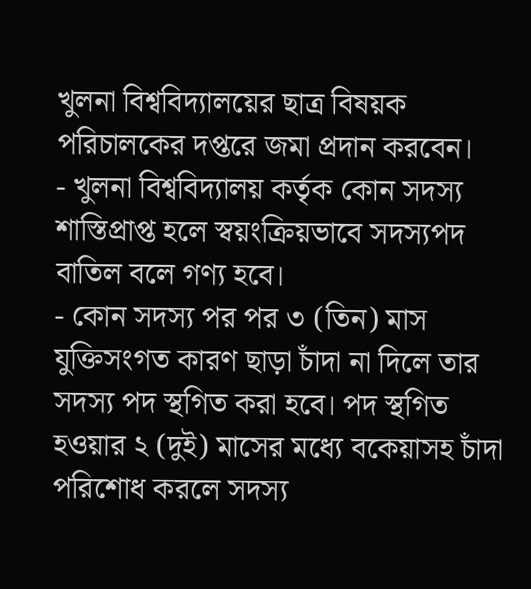খুলনা বিশ্ববিদ্যালয়ের ছাত্র বিষয়ক পরিচালকের দপ্তরে জমা প্রদান করবেন।
- খুলনা বিশ্ববিদ্যালয় কর্তৃক কোন সদস্য শাস্তিপ্রাপ্ত হলে স্বয়ংক্রিয়ভাবে সদস্যপদ বাতিল বলে গণ্য হবে।
- কোন সদস্য পর পর ৩ (তিন) মাস যুক্তিসংগত কারণ ছাড়া চাঁদা না দিলে তার সদস্য পদ স্থগিত করা হবে। পদ স্থগিত হওয়ার ২ (দুই) মাসের মধ্যে বকেয়াসহ চাঁদা পরিশোধ করলে সদস্য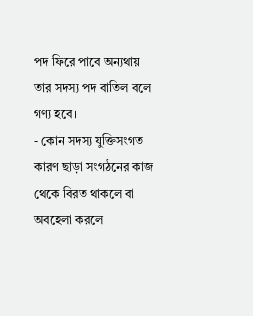পদ ফিরে পাবে অন্যথায় তার সদস্য পদ বাতিল বলে গণ্য হবে।
- কোন সদস্য যুক্তিসংগত কারণ ছাড়া সংগঠনের কাজ থেকে বিরত থাকলে বা অবহেলা করলে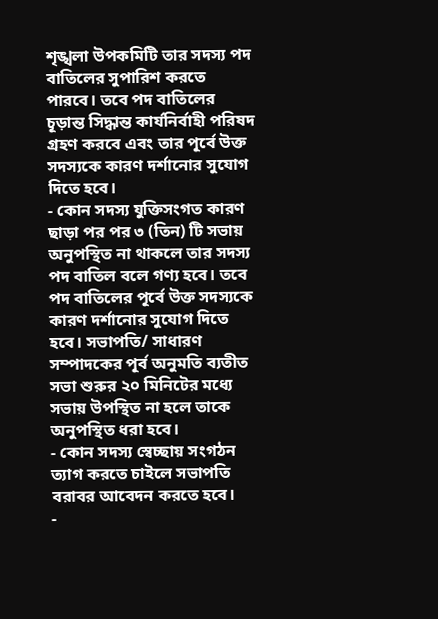শৃঙ্খলা উপকমিটি তার সদস্য পদ বাতিলের সুপারিশ করতে পারবে। তবে পদ বাতিলের চূড়ান্ত সিদ্ধান্ত কার্যনির্বাহী পরিষদ গ্রহণ করবে এবং তার পূর্বে উক্ত সদস্যকে কারণ দর্শানোর সুযোগ দিতে হবে।
- কোন সদস্য যুক্তিসংগত কারণ ছাড়া পর পর ৩ (তিন) টি সভায় অনুপস্থিত না থাকলে তার সদস্য পদ বাতিল বলে গণ্য হবে। তবে পদ বাতিলের পূর্বে উক্ত সদস্যকে কারণ দর্শানোর সুযোগ দিতে হবে। সভাপতি/ সাধারণ সম্পাদকের পূর্ব অনুমতি ব্যতীত সভা শুরুর ২০ মিনিটের মধ্যে সভায় উপস্থিত না হলে তাকে অনুপস্থিত ধরা হবে।
- কোন সদস্য স্বেচ্ছায় সংগঠন ত্যাগ করতে চাইলে সভাপতি বরাবর আবেদন করতে হবে।
-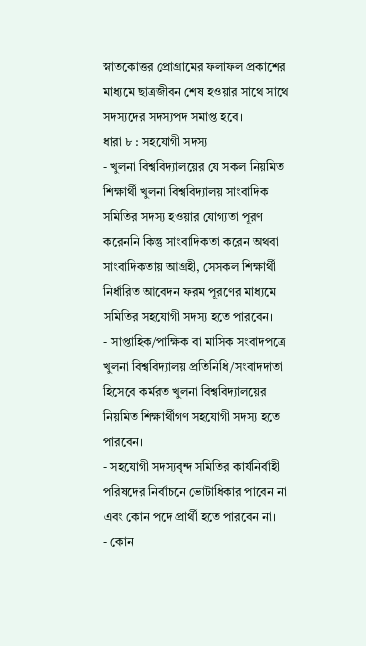স্নাতকোত্তর প্রোগ্রামের ফলাফল প্রকাশের মাধ্যমে ছাত্রজীবন শেষ হওয়ার সাথে সাথে সদস্যদের সদস্যপদ সমাপ্ত হবে।
ধারা ৮ : সহযোগী সদস্য
- খুলনা বিশ্ববিদ্যালয়ের যে সকল নিয়মিত শিক্ষার্থী খুলনা বিশ্ববিদ্যালয় সাংবাদিক সমিতির সদস্য হওয়ার যোগ্যতা পূরণ করেননি কিন্তু সাংবাদিকতা করেন অথবা সাংবাদিকতায় আগ্রহী, সেসকল শিক্ষার্থী নির্ধারিত আবেদন ফরম পূরণের মাধ্যমে সমিতির সহযোগী সদস্য হতে পারবেন।
- সাপ্তাহিক/পাক্ষিক বা মাসিক সংবাদপত্রে খুলনা বিশ্ববিদ্যালয় প্রতিনিধি/সংবাদদাতা হিসেবে কর্মরত খুলনা বিশ্ববিদ্যালয়ের নিয়মিত শিক্ষার্থীগণ সহযোগী সদস্য হতে পারবেন।
- সহযোগী সদস্যবৃন্দ সমিতির কার্যনির্বাহী পরিষদের নির্বাচনে ভোটাধিকার পাবেন না এবং কোন পদে প্রার্থী হতে পারবেন না।
- কোন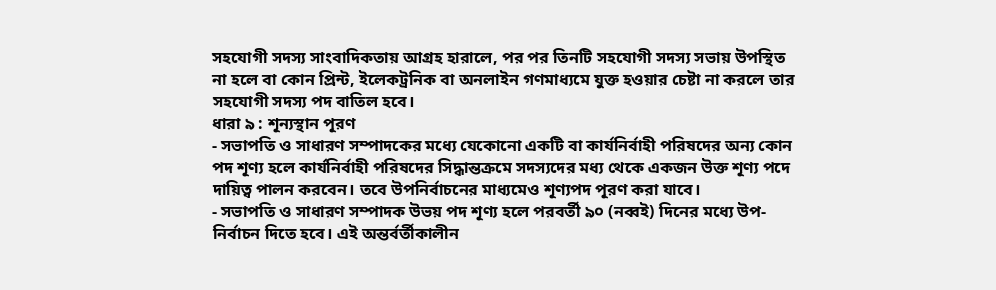সহযোগী সদস্য সাংবাদিকতায় আগ্রহ হারালে, পর পর তিনটি সহযোগী সদস্য সভায় উপস্থিত না হলে বা কোন প্রিন্ট, ইলেকট্রনিক বা অনলাইন গণমাধ্যমে যুক্ত হওয়ার চেষ্টা না করলে তার সহযোগী সদস্য পদ বাতিল হবে।
ধারা ৯ : শূন্যস্থান পূরণ
- সভাপতি ও সাধারণ সম্পাদকের মধ্যে যেকোনো একটি বা কার্যনির্বাহী পরিষদের অন্য কোন পদ শূণ্য হলে কার্যনির্বাহী পরিষদের সিদ্ধান্তক্রমে সদস্যদের মধ্য থেকে একজন উক্ত শূণ্য পদে দায়িত্ব পালন করবেন। তবে উপনির্বাচনের মাধ্যমেও শূণ্যপদ পূরণ করা যাবে।
- সভাপতি ও সাধারণ সম্পাদক উভয় পদ শূণ্য হলে পরবর্তী ৯০ (নব্বই) দিনের মধ্যে উপ-নির্বাচন দিতে হবে। এই অন্তর্বর্তীকালীন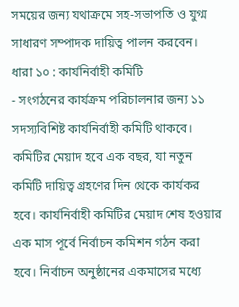সময়ের জন্য যথাক্রমে সহ-সভাপতি ও যুগ্ম সাধারণ সম্পাদক দায়িত্ব পালন করবেন।
ধারা ১০ : কার্যনির্বাহী কমিটি
- সংগঠনের কার্যক্রম পরিচালনার জন্য ১১ সদস্যবিশিষ্ট কার্যনির্বাহী কমিটি থাকবে। কমিটির মেয়াদ হবে এক বছর, যা নতুন কমিটি দায়িত্ব গ্রহণের দিন থেকে কার্যকর হবে। কার্যনির্বাহী কমিটির মেয়াদ শেষ হওয়ার এক মাস পূর্বে নির্বাচন কমিশন গঠন করা হবে। নির্বাচন অনুষ্ঠানের একমাসের মধ্যে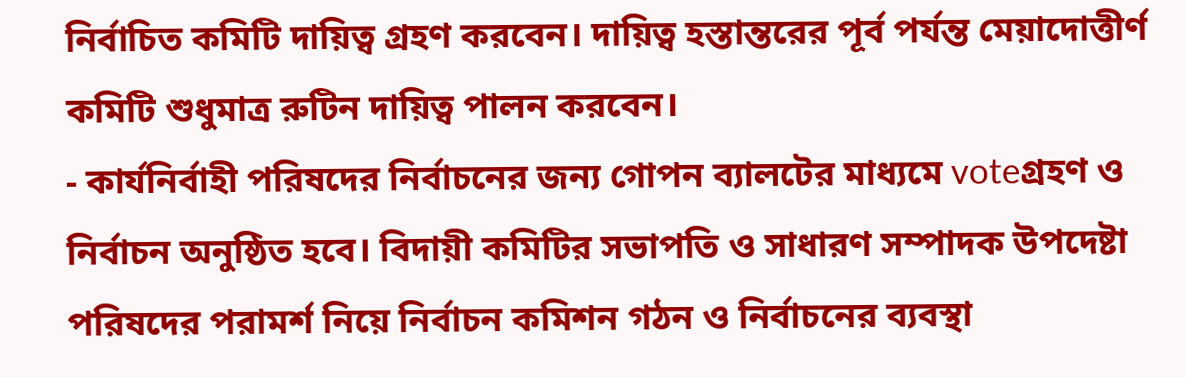নির্বাচিত কমিটি দায়িত্ব গ্রহণ করবেন। দায়িত্ব হস্তান্তরের পূর্ব পর্যন্ত মেয়াদোত্তীর্ণ কমিটি শুধুমাত্র রুটিন দায়িত্ব পালন করবেন।
- কার্যনির্বাহী পরিষদের নির্বাচনের জন্য গোপন ব্যালটের মাধ্যমে voteগ্রহণ ও নির্বাচন অনুষ্ঠিত হবে। বিদায়ী কমিটির সভাপতি ও সাধারণ সম্পাদক উপদেষ্টা পরিষদের পরামর্শ নিয়ে নির্বাচন কমিশন গঠন ও নির্বাচনের ব্যবস্থা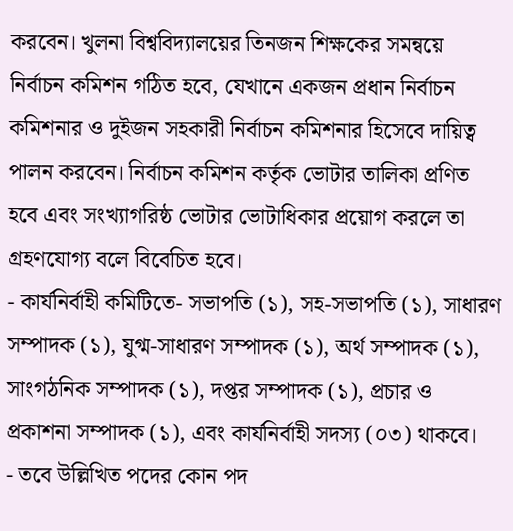করবেন। খুলনা বিশ্ববিদ্যালয়ের তিনজন শিক্ষকের সমন্বয়ে নির্বাচন কমিশন গঠিত হবে, যেখানে একজন প্রধান নির্বাচন কমিশনার ও দুইজন সহকারী নির্বাচন কমিশনার হিসেবে দায়িত্ব পালন করবেন। নির্বাচন কমিশন কর্তৃক ভোটার তালিকা প্রণিত হবে এবং সংখ্যাগরিষ্ঠ ভোটার ভোটাধিকার প্রয়োগ করলে তা গ্রহণযোগ্য বলে বিবেচিত হবে।
- কার্যনির্বাহী কমিটিতে- সভাপতি (১), সহ-সভাপতি (১), সাধারণ সম্পাদক (১), যুগ্ম-সাধারণ সম্পাদক (১), অর্থ সম্পাদক (১), সাংগঠনিক সম্পাদক (১), দপ্তর সম্পাদক (১), প্রচার ও প্রকাশনা সম্পাদক (১), এবং কার্যনির্বাহী সদস্য (০৩) থাকবে।
- তবে উল্লিখিত পদের কোন পদ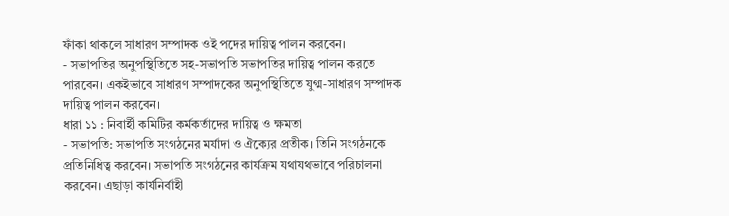ফাঁকা থাকলে সাধারণ সম্পাদক ওই পদের দায়িত্ব পালন করবেন।
- সভাপতির অনুপস্থিতিতে সহ-সভাপতি সভাপতির দায়িত্ব পালন করতে পারবেন। একইভাবে সাধারণ সম্পাদকের অনুপস্থিতিতে যুগ্ম-সাধারণ সম্পাদক দায়িত্ব পালন করবেন।
ধারা ১১ : নিবার্হী কমিটির কর্মকর্তাদের দায়িত্ব ও ক্ষমতা
- সভাপতি: সভাপতি সংগঠনের মর্যাদা ও ঐক্যের প্রতীক। তিনি সংগঠনকে প্রতিনিধিত্ব করবেন। সভাপতি সংগঠনের কার্যক্রম যথাযথভাবে পরিচালনা করবেন। এছাড়া কার্যনির্বাহী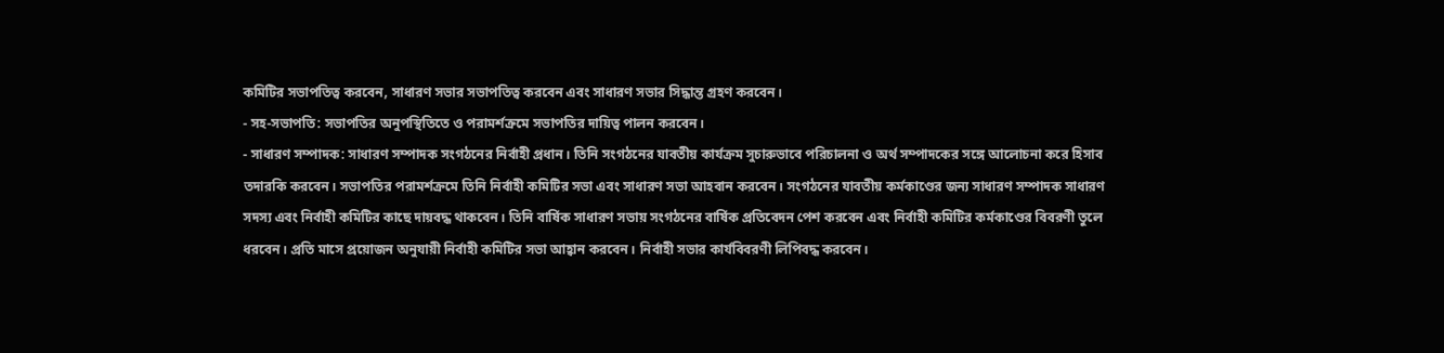কমিটির সভাপতিত্ব করবেন, সাধারণ সভার সভাপতিত্ব করবেন এবং সাধারণ সভার সিদ্ধান্ত গ্রহণ করবেন।
- সহ-সভাপতি: সভাপতির অনুপস্থিতিতে ও পরামর্শক্রমে সভাপতির দায়িত্ব পালন করবেন।
- সাধারণ সম্পাদক: সাধারণ সম্পাদক সংগঠনের নির্বাহী প্রধান। তিনি সংগঠনের যাবতীয় কার্যক্রম সুচারুভাবে পরিচালনা ও অর্থ সম্পাদকের সঙ্গে আলোচনা করে হিসাব তদারকি করবেন। সভাপতির পরামর্শক্রমে তিনি নির্বাহী কমিটির সভা এবং সাধারণ সভা আহবান করবেন। সংগঠনের যাবতীয় কর্মকাণ্ডের জন্য সাধারণ সম্পাদক সাধারণ সদস্য এবং নির্বাহী কমিটির কাছে দায়বদ্ধ থাকবেন। তিনি বার্ষিক সাধারণ সভায় সংগঠনের বার্ষিক প্রতিবেদন পেশ করবেন এবং নির্বাহী কমিটির কর্মকাণ্ডের বিবরণী তুলে ধরবেন। প্রতি মাসে প্রয়োজন অনুযায়ী নির্বাহী কমিটির সভা আহ্বান করবেন। নির্বাহী সভার কার্যবিবরণী লিপিবদ্ধ করবেন।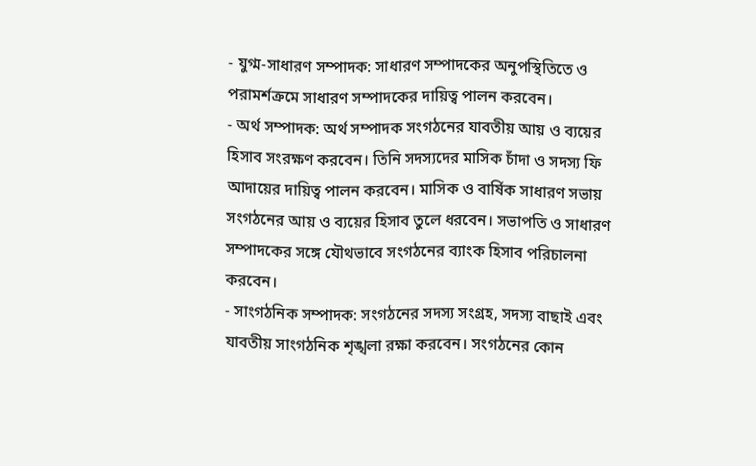- যুগ্ম-সাধারণ সম্পাদক: সাধারণ সম্পাদকের অনুপস্থিতিতে ও পরামর্শক্রমে সাধারণ সম্পাদকের দায়িত্ব পালন করবেন।
- অর্থ সম্পাদক: অর্থ সম্পাদক সংগঠনের যাবতীয় আয় ও ব্যয়ের হিসাব সংরক্ষণ করবেন। তিনি সদস্যদের মাসিক চাঁদা ও সদস্য ফি আদায়ের দায়িত্ব পালন করবেন। মাসিক ও বার্ষিক সাধারণ সভায় সংগঠনের আয় ও ব্যয়ের হিসাব তুলে ধরবেন। সভাপতি ও সাধারণ সম্পাদকের সঙ্গে যৌথভাবে সংগঠনের ব্যাংক হিসাব পরিচালনা করবেন।
- সাংগঠনিক সম্পাদক: সংগঠনের সদস্য সংগ্রহ, সদস্য বাছাই এবং যাবতীয় সাংগঠনিক শৃঙ্খলা রক্ষা করবেন। সংগঠনের কোন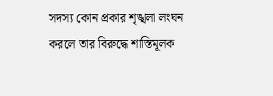সদস্য কোন প্রকার শৃঙ্খলা লংঘন করলে তার বিরুদ্ধে শাস্তিমূলক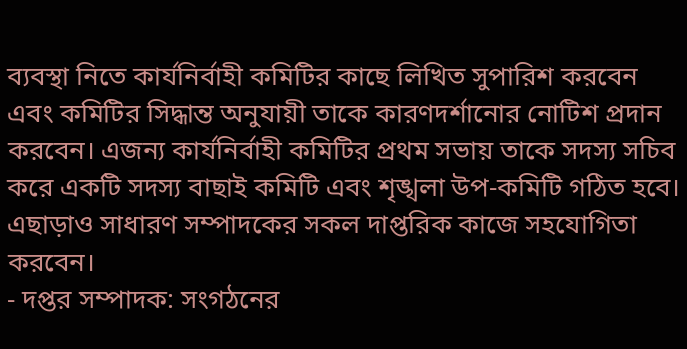ব্যবস্থা নিতে কার্যনির্বাহী কমিটির কাছে লিখিত সুপারিশ করবেন এবং কমিটির সিদ্ধান্ত অনুযায়ী তাকে কারণদর্শানোর নোটিশ প্রদান করবেন। এজন্য কার্যনির্বাহী কমিটির প্রথম সভায় তাকে সদস্য সচিব করে একটি সদস্য বাছাই কমিটি এবং শৃঙ্খলা উপ-কমিটি গঠিত হবে। এছাড়াও সাধারণ সম্পাদকের সকল দাপ্তরিক কাজে সহযোগিতা করবেন।
- দপ্তর সম্পাদক: সংগঠনের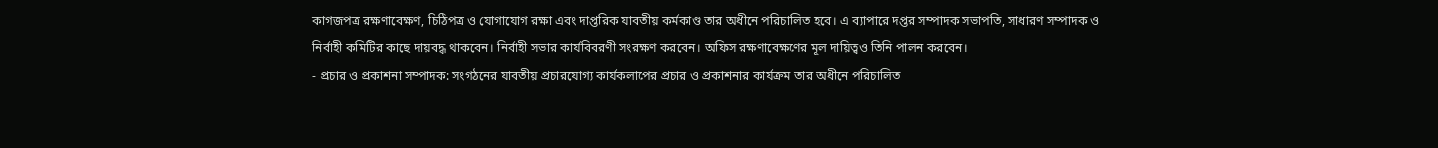কাগজপত্র রক্ষণাবেক্ষণ, চিঠিপত্র ও যোগাযোগ রক্ষা এবং দাপ্তরিক যাবতীয় কর্মকাণ্ড তার অধীনে পরিচালিত হবে। এ ব্যাপারে দপ্তর সম্পাদক সভাপতি, সাধারণ সম্পাদক ও নির্বাহী কমিটির কাছে দায়বদ্ধ থাকবেন। নির্বাহী সভার কার্যবিবরণী সংরক্ষণ করবেন। অফিস রক্ষণাবেক্ষণের মূল দায়িত্বও তিনি পালন করবেন।
- প্রচার ও প্রকাশনা সম্পাদক: সংগঠনের যাবতীয় প্রচারযোগ্য কার্যকলাপের প্রচার ও প্রকাশনার কার্যক্রম তার অধীনে পরিচালিত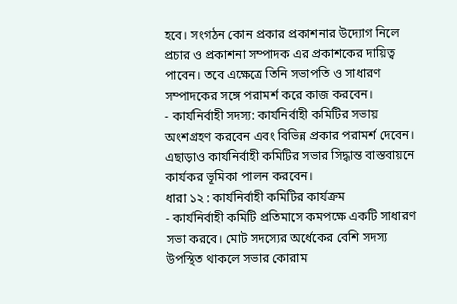হবে। সংগঠন কোন প্রকার প্রকাশনার উদ্যোগ নিলে প্রচার ও প্রকাশনা সম্পাদক এর প্রকাশকের দায়িত্ব পাবেন। তবে এক্ষেত্রে তিনি সভাপতি ও সাধারণ সম্পাদকের সঙ্গে পরামর্শ করে কাজ করবেন।
- কার্যনির্বাহী সদস্য: কার্যনির্বাহী কমিটির সভায় অংশগ্রহণ করবেন এবং বিভিন্ন প্রকার পরামর্শ দেবেন। এছাড়াও কার্যনির্বাহী কমিটির সভার সিদ্ধান্ত বাস্তবায়নে কার্যকর ভূমিকা পালন করবেন।
ধারা ১২ : কার্যনির্বাহী কমিটির কার্যক্রম
- কার্যনির্বাহী কমিটি প্রতিমাসে কমপক্ষে একটি সাধারণ সভা করবে। মোট সদস্যের অর্ধেকের বেশি সদস্য উপস্থিত থাকলে সভার কোরাম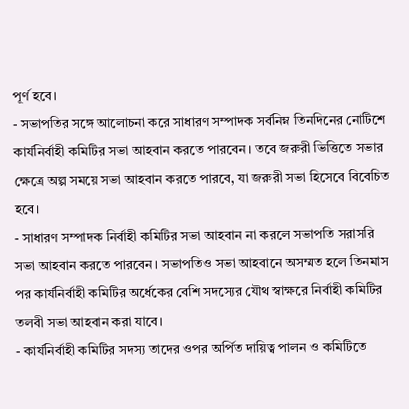পূর্ণ হবে।
- সভাপতির সঙ্গে আলোচনা করে সাধারণ সম্পাদক সর্বনিম্ন তিনদিনের নোটিশে কার্যনির্বাহী কমিটির সভা আহবান করতে পারবেন। তবে জরুরী ভিত্তিতে সভার ক্ষেত্রে অল্প সময়ে সভা আহবান করতে পারবে, যা জরুরী সভা হিসেবে বিবেচিত হবে।
- সাধারণ সম্পাদক নির্বাহী কমিটির সভা আহবান না করলে সভাপতি সরাসরি সভা আহবান করতে পারবেন। সভাপতিও সভা আহবানে অসম্মত হলে তিনমাস পর কার্যনির্বাহী কমিটির অর্ধেকের বেশি সদস্যের যৌথ স্বাক্ষরে নির্বাহী কমিটির তলবী সভা আহবান করা যাবে।
- কার্যনির্বাহী কমিটির সদস্য তাদের ওপর অর্পিত দায়িত্ব পালন ও কমিটিতে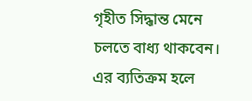গৃহীত সিদ্ধান্ত মেনে চলতে বাধ্য থাকবেন। এর ব্যতিক্রম হলে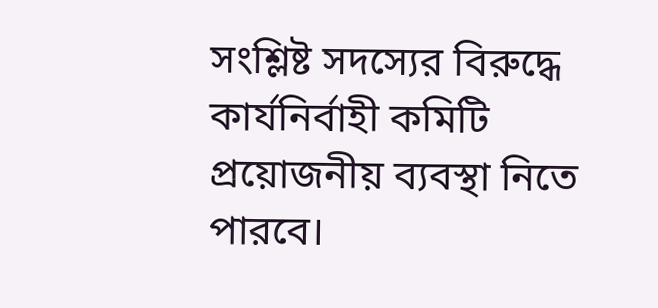সংশ্লিষ্ট সদস্যের বিরুদ্ধে কার্যনির্বাহী কমিটি প্রয়োজনীয় ব্যবস্থা নিতে পারবে।